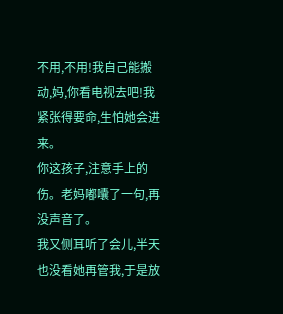不用,不用!我自己能搬动,妈,你看电视去吧!我紧张得要命,生怕她会进来。
你这孩子,注意手上的伤。老妈嘟囔了一句,再没声音了。
我又侧耳听了会儿,半天也没看她再管我,于是放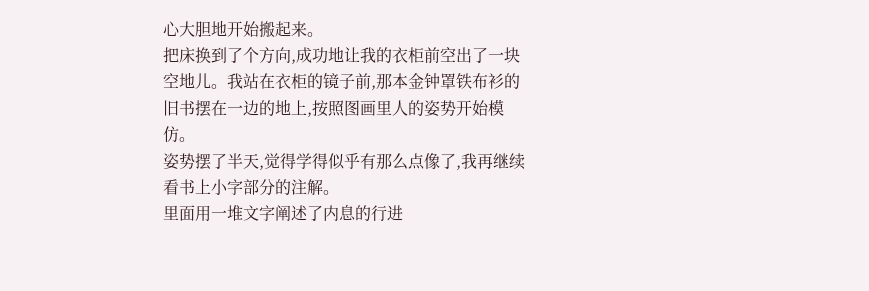心大胆地开始搬起来。
把床换到了个方向,成功地让我的衣柜前空出了一块空地儿。我站在衣柜的镜子前,那本金钟罩铁布衫的旧书摆在一边的地上,按照图画里人的姿势开始模仿。
姿势摆了半天,觉得学得似乎有那么点像了,我再继续看书上小字部分的注解。
里面用一堆文字阐述了内息的行进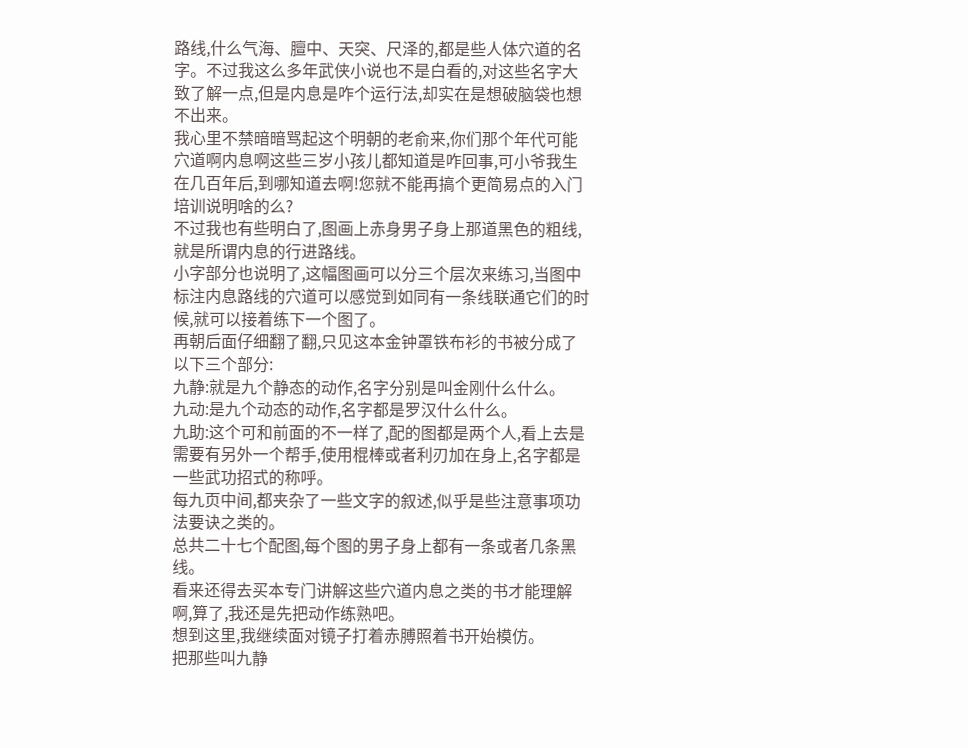路线,什么气海、膻中、天突、尺泽的,都是些人体穴道的名字。不过我这么多年武侠小说也不是白看的,对这些名字大致了解一点,但是内息是咋个运行法,却实在是想破脑袋也想不出来。
我心里不禁暗暗骂起这个明朝的老俞来,你们那个年代可能穴道啊内息啊这些三岁小孩儿都知道是咋回事,可小爷我生在几百年后,到哪知道去啊!您就不能再搞个更简易点的入门培训说明啥的么?
不过我也有些明白了,图画上赤身男子身上那道黑色的粗线,就是所谓内息的行进路线。
小字部分也说明了,这幅图画可以分三个层次来练习,当图中标注内息路线的穴道可以感觉到如同有一条线联通它们的时候,就可以接着练下一个图了。
再朝后面仔细翻了翻,只见这本金钟罩铁布衫的书被分成了以下三个部分:
九静:就是九个静态的动作,名字分别是叫金刚什么什么。
九动:是九个动态的动作,名字都是罗汉什么什么。
九助:这个可和前面的不一样了,配的图都是两个人,看上去是需要有另外一个帮手,使用棍棒或者利刃加在身上,名字都是一些武功招式的称呼。
每九页中间,都夹杂了一些文字的叙述,似乎是些注意事项功法要诀之类的。
总共二十七个配图,每个图的男子身上都有一条或者几条黑线。
看来还得去买本专门讲解这些穴道内息之类的书才能理解啊,算了,我还是先把动作练熟吧。
想到这里,我继续面对镜子打着赤膊照着书开始模仿。
把那些叫九静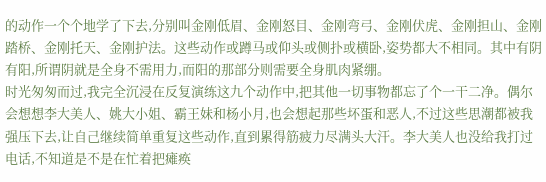的动作一个个地学了下去,分别叫金刚低眉、金刚怒目、金刚弯弓、金刚伏虎、金刚担山、金刚踏桥、金刚托天、金刚护法。这些动作或蹲马或仰头或侧扑或横卧,姿势都大不相同。其中有阴有阳,所谓阴就是全身不需用力,而阳的那部分则需要全身肌肉紧绷。
时光匆匆而过,我完全沉浸在反复演练这九个动作中,把其他一切事物都忘了个一干二净。偶尔会想想李大美人、姚大小姐、霸王妹和杨小月,也会想起那些坏蛋和恶人,不过这些思潮都被我强压下去,让自己继续简单重复这些动作,直到累得筋疲力尽满头大汗。李大美人也没给我打过电话,不知道是不是在忙着把瘫痪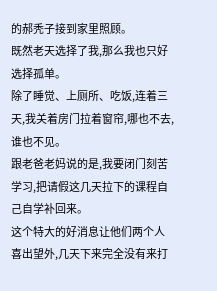的郝秃子接到家里照顾。
既然老天选择了我,那么我也只好选择孤单。
除了睡觉、上厕所、吃饭,连着三天,我关着房门拉着窗帘,哪也不去,谁也不见。
跟老爸老妈说的是,我要闭门刻苦学习,把请假这几天拉下的课程自己自学补回来。
这个特大的好消息让他们两个人喜出望外,几天下来完全没有来打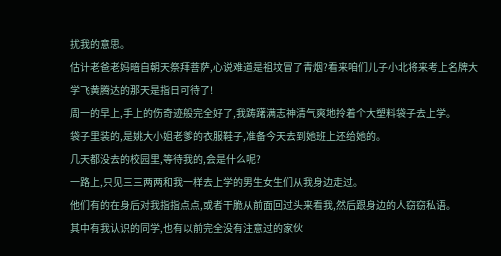扰我的意思。
估计老爸老妈暗自朝天祭拜菩萨,心说难道是祖坟冒了青烟?看来咱们儿子小北将来考上名牌大学飞黄腾达的那天是指日可待了!
周一的早上,手上的伤奇迹般完全好了,我踌躇满志神清气爽地拎着个大塑料袋子去上学。
袋子里装的,是姚大小姐老爹的衣服鞋子,准备今天去到她班上还给她的。
几天都没去的校园里,等待我的,会是什么呢?
一路上,只见三三两两和我一样去上学的男生女生们从我身边走过。
他们有的在身后对我指指点点,或者干脆从前面回过头来看我,然后跟身边的人窃窃私语。
其中有我认识的同学,也有以前完全没有注意过的家伙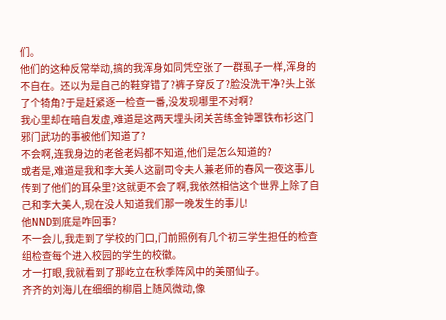们。
他们的这种反常举动,搞的我浑身如同凭空张了一群虱子一样,浑身的不自在。还以为是自己的鞋穿错了?裤子穿反了?脸没洗干净?头上张了个犄角?于是赶紧逐一检查一番,没发现哪里不对啊?
我心里却在暗自发虚,难道是这两天埋头闭关苦练金钟罩铁布衫这门邪门武功的事被他们知道了?
不会啊,连我身边的老爸老妈都不知道,他们是怎么知道的?
或者是,难道是我和李大美人这副司令夫人兼老师的春风一夜这事儿传到了他们的耳朵里?这就更不会了啊,我依然相信这个世界上除了自己和李大美人,现在没人知道我们那一晚发生的事儿!
他NND到底是咋回事?
不一会儿,我走到了学校的门口,门前照例有几个初三学生担任的检查组检查每个进入校园的学生的校徽。
才一打眼,我就看到了那屹立在秋季阵风中的美丽仙子。
齐齐的刘海儿在细细的柳眉上随风微动,像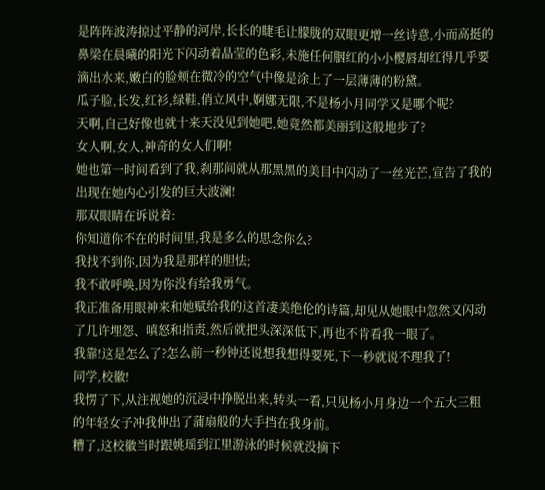是阵阵波涛掠过平静的河岸,长长的睫毛让朦胧的双眼更增一丝诗意,小而高挺的鼻梁在晨曦的阳光下闪动着晶莹的色彩,未施任何胭红的小小樱唇却红得几乎要滴出水来,嫩白的脸颊在微冷的空气中像是涂上了一层薄薄的粉黛。
瓜子脸,长发,红衫,绿鞋,俏立风中,婀娜无限,不是杨小月同学又是哪个呢?
天啊,自己好像也就十来天没见到她吧,她竟然都美丽到这般地步了?
女人啊,女人,神奇的女人们啊!
她也第一时间看到了我,刹那间就从那黑黑的美目中闪动了一丝光芒,宣告了我的出现在她内心引发的巨大波澜!
那双眼睛在诉说着:
你知道你不在的时间里,我是多么的思念你么?
我找不到你,因为我是那样的胆怯;
我不敢呼唤,因为你没有给我勇气。
我正准备用眼神来和她赋给我的这首凄美绝伦的诗篇,却见从她眼中忽然又闪动了几许埋怨、嗔怒和指责,然后就把头深深低下,再也不肯看我一眼了。
我靠!这是怎么了?怎么前一秒钟还说想我想得要死,下一秒就说不理我了!
同学,校徽!
我愣了下,从注视她的沉浸中挣脱出来,转头一看,只见杨小月身边一个五大三粗的年轻女子冲我伸出了蒲扇般的大手挡在我身前。
糟了,这校徽当时跟姚瑶到江里游泳的时候就没摘下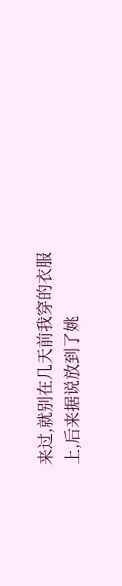来过,就别在几天前我穿的衣服上,后来据说放到了姚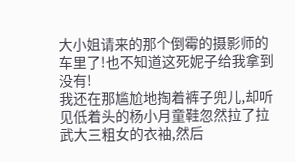大小姐请来的那个倒霉的摄影师的车里了!也不知道这死妮子给我拿到没有!
我还在那尴尬地掏着裤子兜儿,却听见低着头的杨小月童鞋忽然拉了拉武大三粗女的衣袖,然后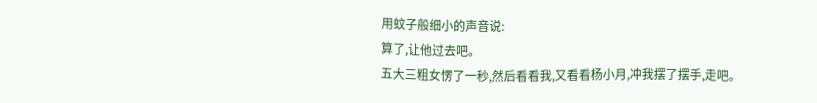用蚊子般细小的声音说:
算了,让他过去吧。
五大三粗女愣了一秒,然后看看我,又看看杨小月,冲我摆了摆手,走吧。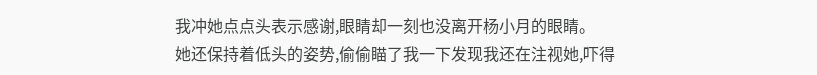我冲她点点头表示感谢,眼睛却一刻也没离开杨小月的眼睛。
她还保持着低头的姿势,偷偷瞄了我一下发现我还在注视她,吓得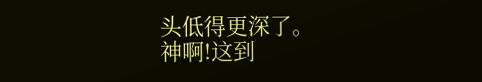头低得更深了。
神啊!这到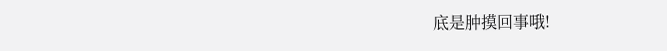底是肿摸回事哦!